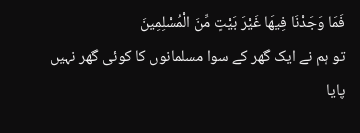فَمَا وَجَدْنَا فِيهَا غَيْرَ بَيْتٍ مِّنَ الْمُسْلِمِينَ
تو ہم نے ایک گھر کے سوا مسلمانوں کا کوئی گھر نہیں پایا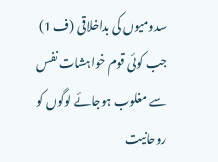سدومیوں کی بداخلاقی (ف 1) جب کوئی قوم خواہشات نفس سے مغلوب ہوجائے لوگوں کو روحانیت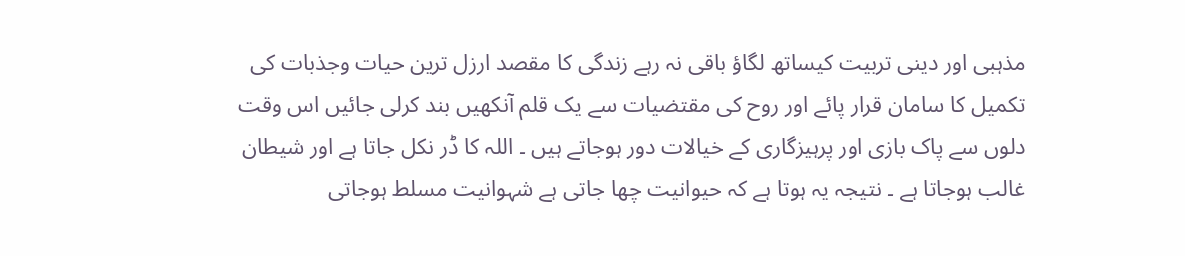مذہبی اور دینی تربیت کیساتھ لگاؤ باقی نہ رہے زندگی کا مقصد ارزل ترین حیات وجذبات کی تکمیل کا سامان قرار پائے اور روح کی مقتضیات سے یک قلم آنکھیں بند کرلی جائیں اس وقت دلوں سے پاک بازی اور پرہیزگاری کے خیالات دور ہوجاتے ہیں ۔ اللہ کا ڈر نکل جاتا ہے اور شیطان غالب ہوجاتا ہے ۔ نتیجہ یہ ہوتا ہے کہ حیوانیت چھا جاتی ہے شہوانیت مسلط ہوجاتی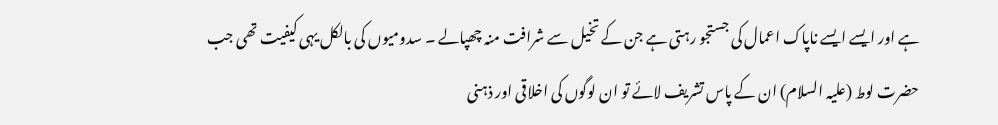ہے اور ایسے ایسے ناپاک اعمال کی جستجو رہتی ہے جن کے تخیل سے شرافت منہ چھپالے ۔ سدومیوں کی بالکل یہی کیفیت تھی جب حضرت لوط (علیہ السلام) ان کے پاس تشریف لائے تو ان لوگوں کی اخلاقی اور ذہنی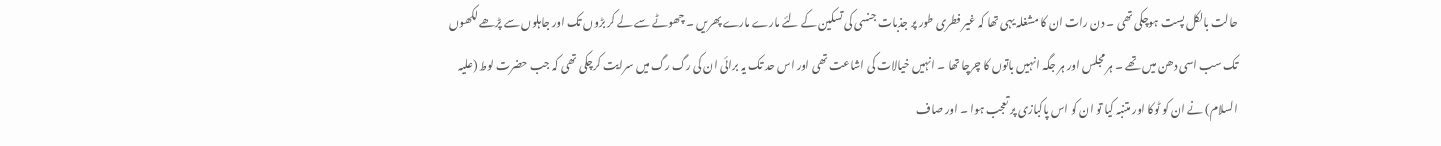حالت بالکل پست ہوچکی تھی ۔ دن رات ان کا مشغلہ یہی تھا کہ غیر فطری طور پر جذبات جنسی کی تسکین کے لئے مارے مارے پھریں ۔ چھوٹے سے لے کر بڑوں تک اور جاہلوں سے پڑھے لکھوں تک سب اسی دھن میں تھے ۔ ہر مجلس اور ہر جگہ انہیں باتوں کا چرچا تھا ۔ انہیں خیالات کی اشاعت تھی اور اس حد تک یہ برائی ان کی رگ رگ میں سرایت کرچکی تھی کہ جب حضرت لوط (علیہ السلام) نے ان کو ٹوکا اور متنبہ کیا تو ان کو اس پاکبازی پر تعجب ہوا ۔ اور صاف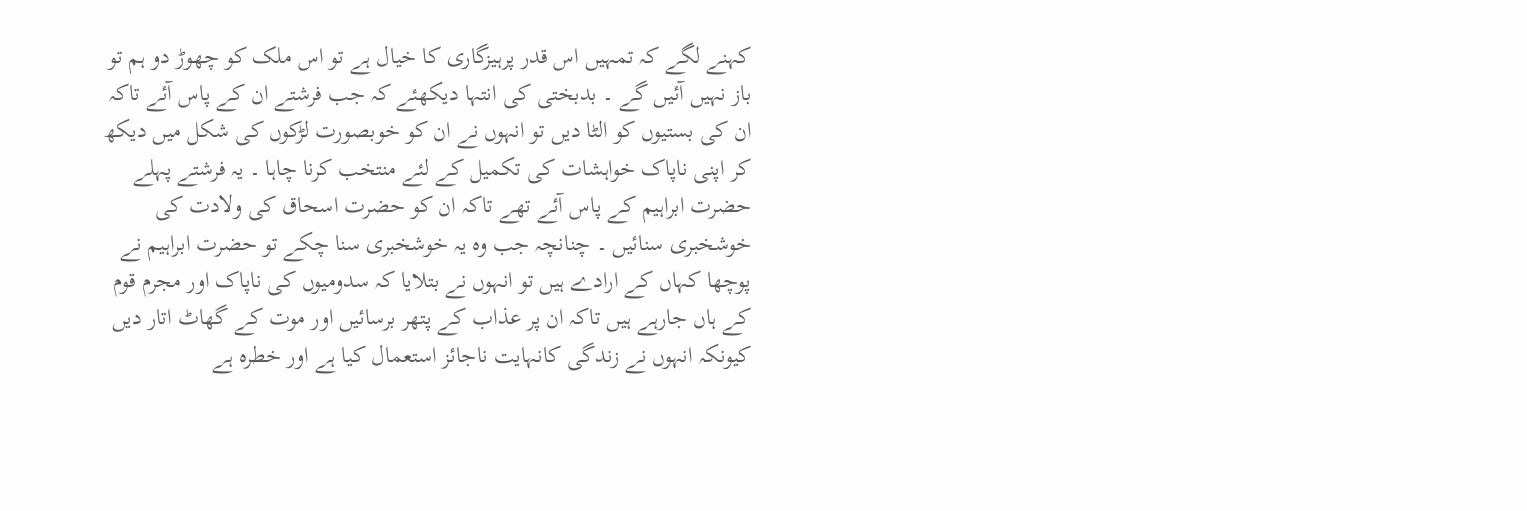کہنے لگے کہ تمہیں اس قدر پرہیزگاری کا خیال ہے تو اس ملک کو چھوڑ دو ہم تو باز نہیں آئیں گے ۔ بدبختی کی انتہا دیکھئے کہ جب فرشتے ان کے پاس آئے تاکہ ان کی بستیوں کو الٹا دیں تو انہوں نے ان کو خوبصورت لڑکوں کی شکل میں دیکھ کر اپنی ناپاک خواہشات کی تکمیل کے لئے منتخب کرنا چاہا ۔ یہ فرشتے پہلے حضرت ابراہیم کے پاس آئے تھے تاکہ ان کو حضرت اسحاق کی ولادت کی خوشخبری سنائیں ۔ چنانچہ جب وہ یہ خوشخبری سنا چکے تو حضرت ابراہیم نے پوچھا کہاں کے ارادے ہیں تو انہوں نے بتلایا کہ سدومیوں کی ناپاک اور مجرم قوم کے ہاں جارہے ہیں تاکہ ان پر عذاب کے پتھر برسائیں اور موت کے گھاٹ اتار دیں کیونکہ انہوں نے زندگی کانہایت ناجائز استعمال کیا ہے اور خطرہ ہے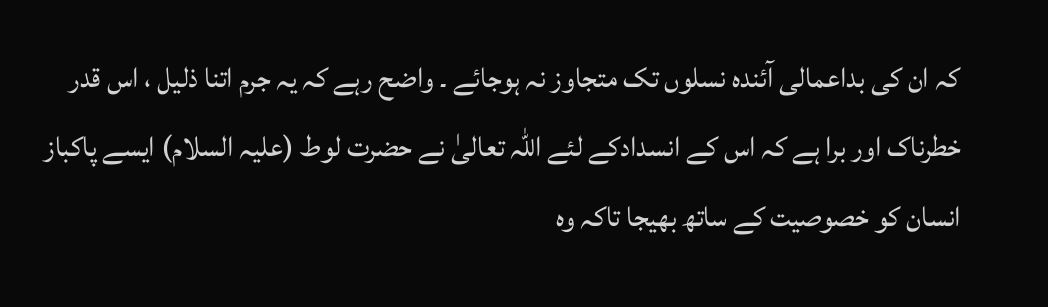کہ ان کی بداعمالی آئندہ نسلوں تک متجاوز نہ ہوجائے ۔ واضح رہے کہ یہ جرم اتنا ذلیل ، اس قدر خطرناک اور برا ہے کہ اس کے انسدادکے لئے اللہ تعالیٰ نے حضرت لوط (علیہ السلام) ایسے پاکباز انسان کو خصوصیت کے ساتھ بھیجا تاکہ وہ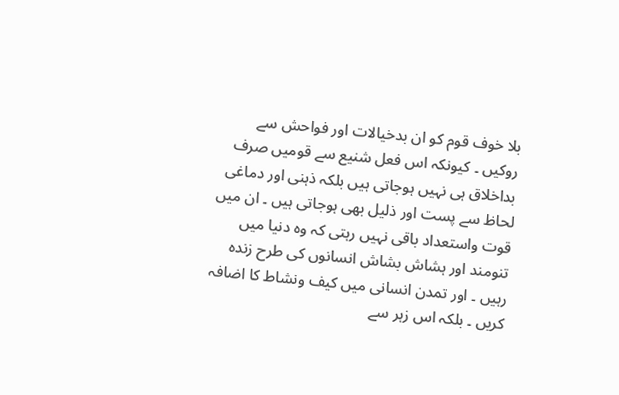بلا خوف قوم کو ان بدخیالات اور فواحش سے روکیں ۔ کیونکہ اس فعل شنیع سے قومیں صرف بداخلاق ہی نہیں ہوجاتی ہیں بلکہ ذہنی اور دماغی لحاظ سے پست اور ذلیل بھی ہوجاتی ہیں ۔ ان میں قوت واستعداد باقی نہیں رہتی کہ وہ دنیا میں تنومند اور ہشاش بشاش انسانوں کی طرح زندہ رہیں ۔ اور تمدن انسانی میں کیف ونشاط کا اضافہ کریں ۔ بلکہ اس زہر سے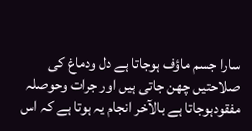سارا جسم ماؤف ہوجاتا ہے دل ودماغ کی صلاحتیں چھن جاتی ہیں اور جرات وحوصلہ مفقودہوجاتا ہے بالآخر انجام یہ ہوتا ہے کہ اس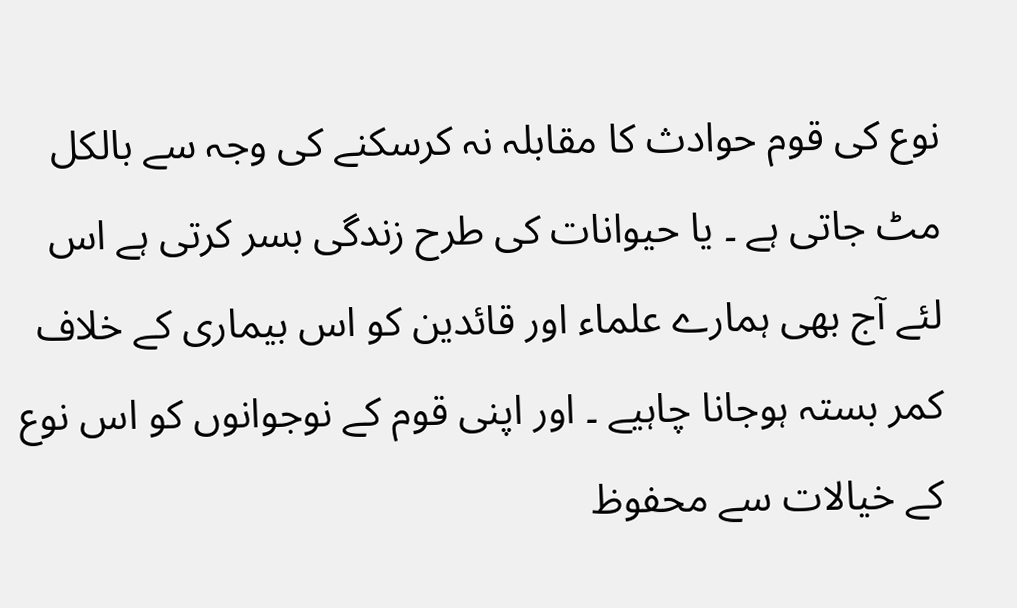نوع کی قوم حوادث کا مقابلہ نہ کرسکنے کی وجہ سے بالکل مٹ جاتی ہے ۔ یا حیوانات کی طرح زندگی بسر کرتی ہے اس لئے آج بھی ہمارے علماء اور قائدین کو اس بیماری کے خلاف کمر بستہ ہوجانا چاہیے ۔ اور اپنی قوم کے نوجوانوں کو اس نوع کے خیالات سے محفوظ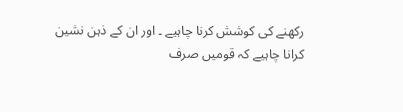رکھنے کی کوشش کرنا چاہیے ۔ اور ان کے ذہن نشین کرانا چاہیے کہ قومیں صرف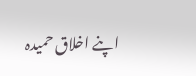اپنے اخلاق حمیدہ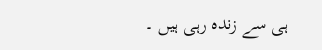ہی سے زندہ رہی ہیں ۔